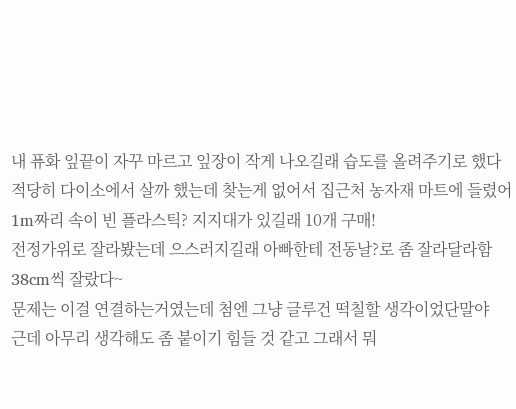내 퓨화 잎끝이 자꾸 마르고 잎장이 작게 나오길래 습도를 올려주기로 했다
적당히 다이소에서 살까 했는데 찾는게 없어서 집근처 농자재 마트에 들렸어
1m짜리 속이 빈 플라스틱? 지지대가 있길래 10개 구매!
전정가위로 잘라봤는데 으스러지길래 아빠한테 전동날?로 좀 잘라달라함
38cm씩 잘랐다~
문제는 이걸 연결하는거였는데 첨엔 그냥 글루건 떡칠할 생각이었단말야
근데 아무리 생각해도 좀 붙이기 힘들 것 같고 그래서 뭐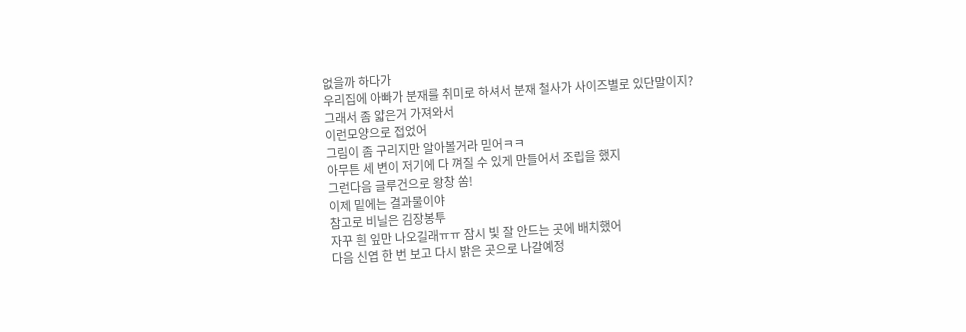없을까 하다가
우리집에 아빠가 분재를 취미로 하셔서 분재 철사가 사이즈별로 있단말이지?
그래서 좀 얇은거 가져와서
이런모양으로 접었어
그림이 좀 구리지만 알아볼거라 믿어ㅋㅋ
아무튼 세 변이 저기에 다 껴질 수 있게 만들어서 조립을 했지
그런다음 글루건으로 왕창 쏨!
이제 밑에는 결과물이야
참고로 비닐은 김장봉투
자꾸 흰 잎만 나오길래ㅠㅠ 잠시 빛 잘 안드는 곳에 배치했어
다음 신엽 한 번 보고 다시 밝은 곳으로 나갈예정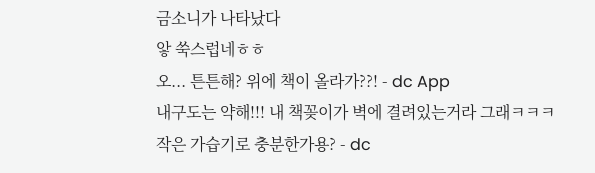금소니가 나타났다
앟 쑥스럽네ㅎㅎ
오... 튼튼해? 위에 책이 올라가??! - dc App
내구도는 약해!!! 내 책꽂이가 벽에 결려있는거라 그래ㅋㅋㅋ
작은 가습기로 충분한가용? - dc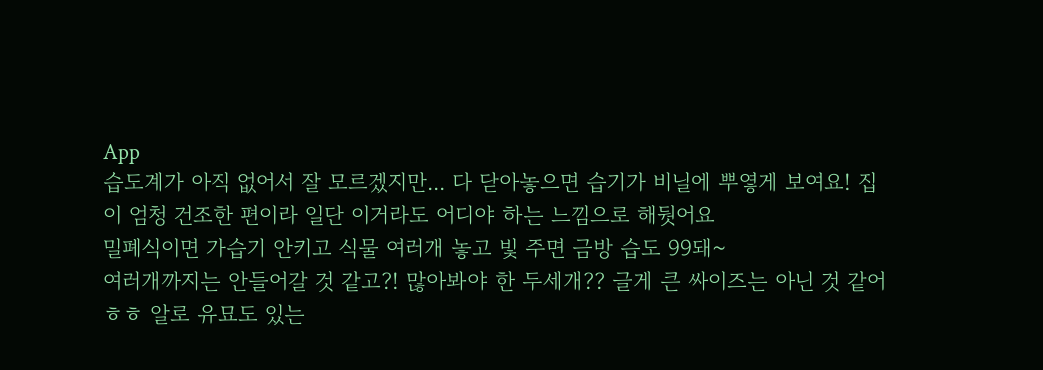App
습도계가 아직 없어서 잘 모르겠지만... 다 닫아놓으면 습기가 비닐에 뿌옇게 보여요! 집이 엄청 건조한 편이라 일단 이거라도 어디야 하는 느낌으로 해둿어요
밀폐식이면 가습기 안키고 식물 여러개 놓고 빛 주면 금방 습도 99돼~
여러개까지는 안들어갈 것 같고?! 많아봐야 한 두세개?? 글게 큰 싸이즈는 아닌 것 같어ㅎㅎ 알로 유묘도 있는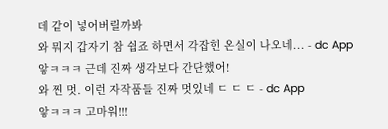데 같이 넣어버릴까봐
와 뭐지 갑자기 참 쉽죠 하면서 각잡힌 온실이 나오네... - dc App
앟ㅋㅋㅋ 근데 진짜 생각보다 간단했어!
와 찐 멋. 이런 자작품들 진짜 멋있네 ㄷ ㄷ ㄷ - dc App
앟ㅋㅋㅋ 고마워!!!